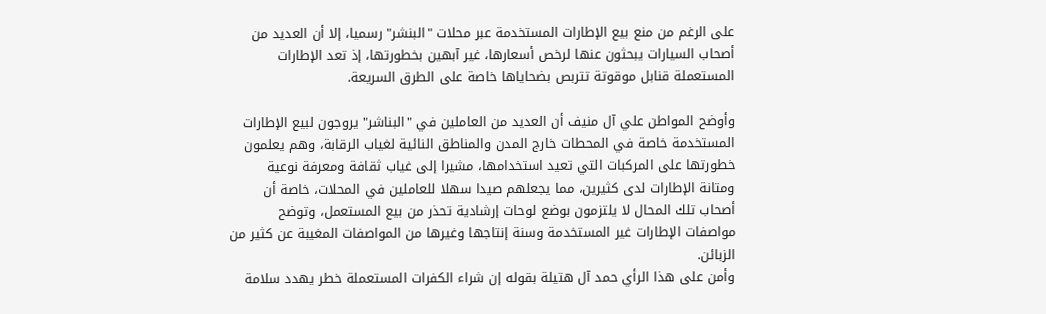على الرغم من منع بيع الإطارات المستخدمة عبر محلات "البنشر" رسميا، إلا أن العديد من أصحاب السيارات يبحثون عنها لرخص أسعارها، غير آبهين بخطورتها، إذ تعد الإطارات المستعملة قنابل موقوتة تتربص بضحاياها خاصة على الطرق السريعة.

وأوضح المواطن علي آل منيف أن العديد من العاملين في "البناشر" يروجون لبيع الإطارات المستخدمة خاصة في المحطات خارج المدن والمناطق النائية لغياب الرقابة، وهم يعلمون خطورتها على المركبات التي تعيد استخدامها، مشيرا إلى غياب ثقافة ومعرفة نوعية ومتانة الإطارات لدى كثيرين، مما يجعلهم صيدا سهلا للعاملين في المحلات، خاصة أن أصحاب تلك المحال لا يلتزمون بوضع لوحات إرشادية تحذر من بيع المستعمل، وتوضح مواصفات الإطارات غير المستخدمة وسنة إنتاجها وغيرها من المواصفات المغيبة عن كثير من الزبائن.
وأمن على هذا الرأي حمد آل هتيلة بقوله إن شراء الكفرات المستعملة خطر يهدد سلامة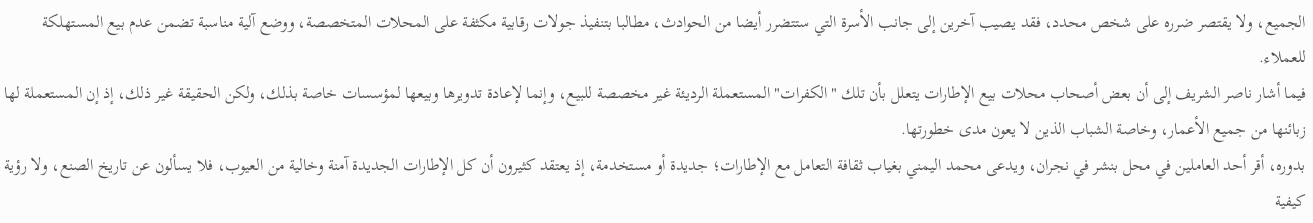الجميع، ولا يقتصر ضرره على شخص محدد، فقد يصيب آخرين إلى جانب الأسرة التي ستتضرر أيضا من الحوادث، مطالبا بتنفيذ جولات رقابية مكثفة على المحلات المتخصصة، ووضع آلية مناسبة تضمن عدم بيع المستهلكة للعملاء.
فيما أشار ناصر الشريف إلى أن بعض أصحاب محلات بيع الإطارات يتعلل بأن تلك "الكفرات" المستعملة الرديئة غير مخصصة للبيع، وإنما لإعادة تدويرها وبيعها لمؤسسات خاصة بذلك، ولكن الحقيقة غير ذلك، إذ إن المستعملة لها زبائنها من جميع الأعمار، وخاصة الشباب الذين لا يعون مدى خطورتها.
بدوره، أقر أحد العاملين في محل بنشر في نجران، ويدعى محمد اليمني بغياب ثقافة التعامل مع الإطارات؛ جديدة أو مستخدمة، إذ يعتقد كثيرون أن كل الإطارات الجديدة آمنة وخالية من العيوب، فلا يسألون عن تاريخ الصنع، ولا رؤية كيفية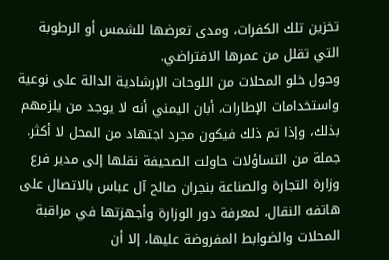تخزين تلك الكفرات، ومدى تعرضها للشمس أو الرطوبة التي تقلل من عمرها الافتراضي.
وحول خلو المحلات من اللوحات الإرشادية الدالة على نوعية واستخدامات الإطارات، أبان اليمني أنه لا يوجد من يلزمهم بذلك، وإذا تم ذلك فيكون مجرد اجتهاد من المحل لا أكثر.
جملة من التساؤلات حاولت الصحيفة نقلها إلى مدير فرع وزارة التجارة والصناعة بنجران صالح آل عباس بالاتصال على هاتفه النقال، لمعرفة دور الوزارة وأجهزتها في مراقبة المحلات والضوابط المفروضة عليها، إلا أن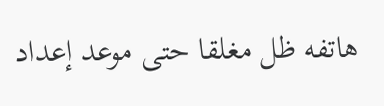هاتفه ظل مغلقا حتى موعد إعداد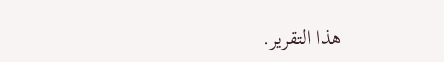هذا التقرير.